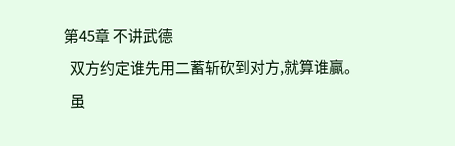第45章 不讲武德
  双方约定谁先用二蓄斩砍到对方,就算谁贏。
  虽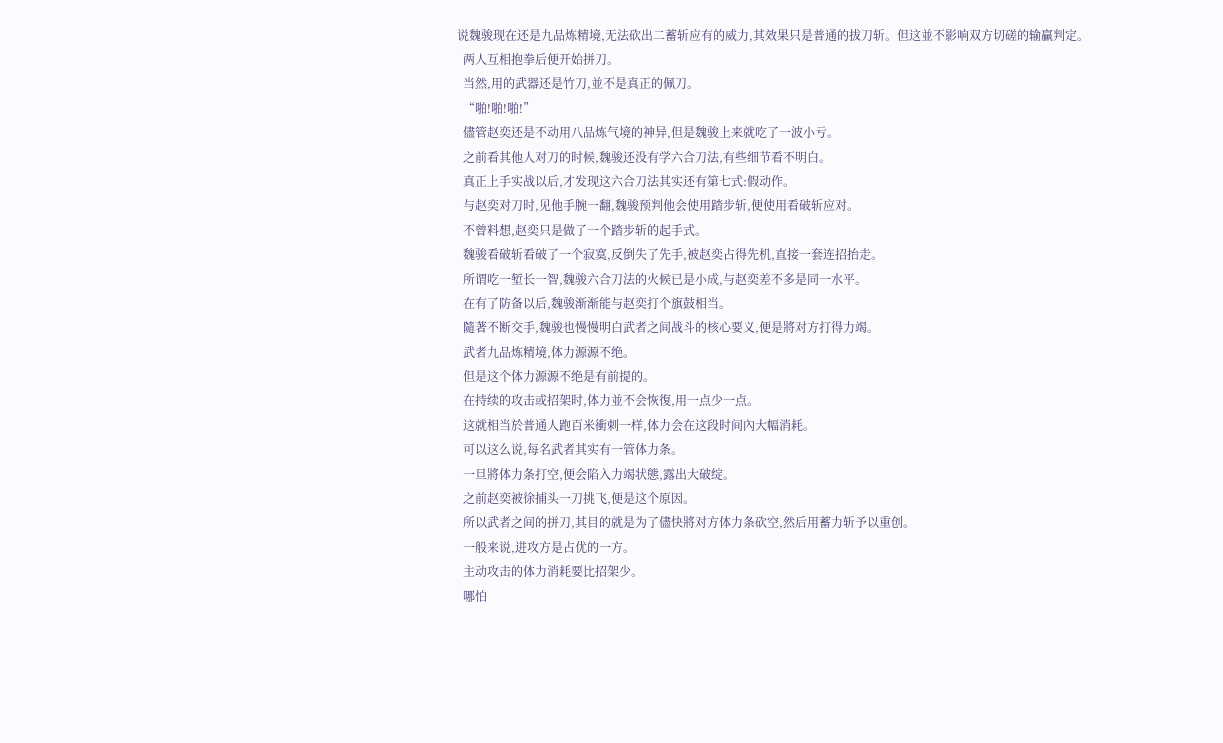说魏骏现在还是九品炼精境,无法砍出二蓄斩应有的威力,其效果只是普通的拔刀斩。但这並不影响双方切磋的输贏判定。
  两人互相抱拳后便开始拼刀。
  当然,用的武器还是竹刀,並不是真正的佩刀。
  “啪!啪!啪!”
  儘管赵奕还是不动用八品炼气境的神异,但是魏骏上来就吃了一波小亏。
  之前看其他人对刀的时候,魏骏还没有学六合刀法,有些细节看不明白。
  真正上手实战以后,才发现这六合刀法其实还有第七式:假动作。
  与赵奕对刀时,见他手腕一翻,魏骏预判他会使用踏步斩,便使用看破斩应对。
  不曾料想,赵奕只是做了一个踏步斩的起手式。
  魏骏看破斩看破了一个寂寞,反倒失了先手,被赵奕占得先机,直接一套连招抬走。
  所谓吃一堑长一智,魏骏六合刀法的火候已是小成,与赵奕差不多是同一水平。
  在有了防备以后,魏骏渐渐能与赵奕打个旗鼓相当。
  隨著不断交手,魏骏也慢慢明白武者之间战斗的核心要义,便是將对方打得力竭。
  武者九品炼精境,体力源源不绝。
  但是这个体力源源不绝是有前提的。
  在持续的攻击或招架时,体力並不会恢復,用一点少一点。
  这就相当於普通人跑百米衝刺一样,体力会在这段时间內大幅消耗。
  可以这么说,每名武者其实有一管体力条。
  一旦將体力条打空,便会陷入力竭状態,露出大破绽。
  之前赵奕被徐捕头一刀挑飞,便是这个原因。
  所以武者之间的拼刀,其目的就是为了儘快將对方体力条砍空,然后用蓄力斩予以重创。
  一般来说,进攻方是占优的一方。
  主动攻击的体力消耗要比招架少。
  哪怕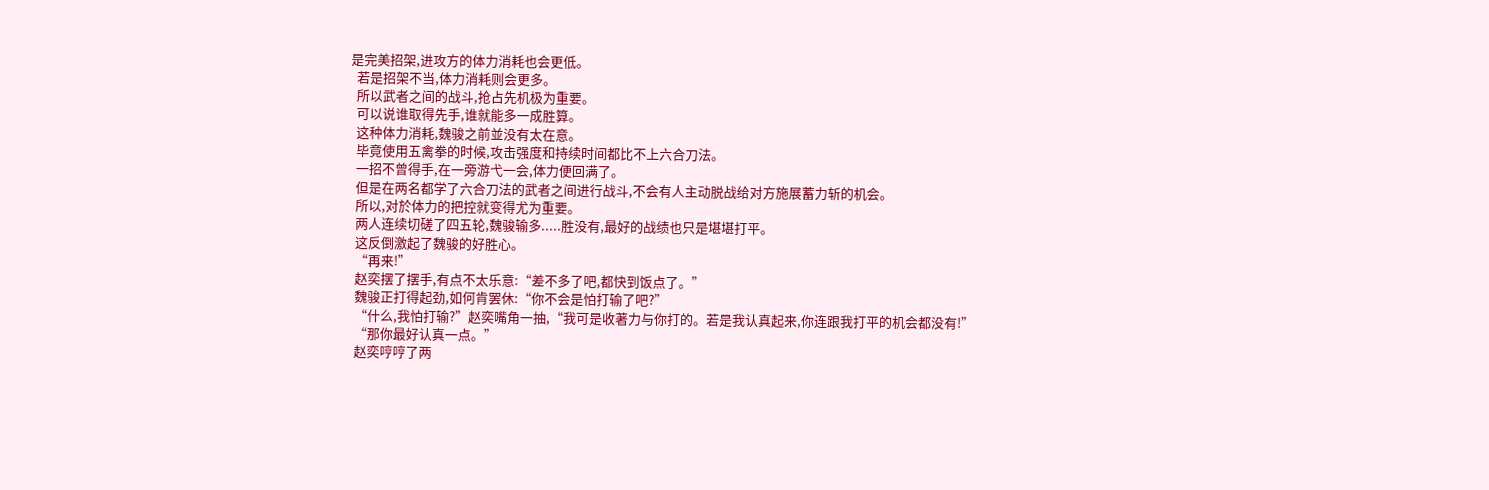是完美招架,进攻方的体力消耗也会更低。
  若是招架不当,体力消耗则会更多。
  所以武者之间的战斗,抢占先机极为重要。
  可以说谁取得先手,谁就能多一成胜算。
  这种体力消耗,魏骏之前並没有太在意。
  毕竟使用五禽拳的时候,攻击强度和持续时间都比不上六合刀法。
  一招不曾得手,在一旁游弋一会,体力便回满了。
  但是在两名都学了六合刀法的武者之间进行战斗,不会有人主动脱战给对方施展蓄力斩的机会。
  所以,对於体力的把控就变得尤为重要。
  两人连续切磋了四五轮,魏骏输多.....胜没有,最好的战绩也只是堪堪打平。
  这反倒激起了魏骏的好胜心。
  “再来!”
  赵奕摆了摆手,有点不太乐意:“差不多了吧,都快到饭点了。”
  魏骏正打得起劲,如何肯罢休:“你不会是怕打输了吧?”
  “什么,我怕打输?”赵奕嘴角一抽,“我可是收著力与你打的。若是我认真起来,你连跟我打平的机会都没有!”
  “那你最好认真一点。”
  赵奕哼哼了两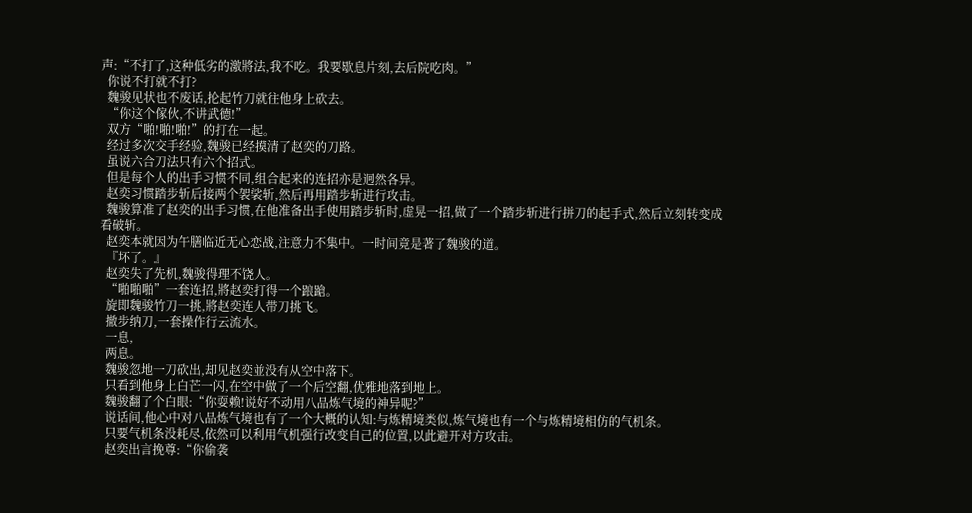声:“不打了,这种低劣的激將法,我不吃。我要歇息片刻,去后院吃肉。”
  你说不打就不打?
  魏骏见状也不废话,抡起竹刀就往他身上砍去。
  “你这个傢伙,不讲武德!”
  双方“啪!啪!啪!”的打在一起。
  经过多次交手经验,魏骏已经摸清了赵奕的刀路。
  虽说六合刀法只有六个招式。
  但是每个人的出手习惯不同,组合起来的连招亦是迥然各异。
  赵奕习惯踏步斩后接两个袈裟斩,然后再用踏步斩进行攻击。
  魏骏算准了赵奕的出手习惯,在他准备出手使用踏步斩时,虚晃一招,做了一个踏步斩进行拼刀的起手式,然后立刻转变成看破斩。
  赵奕本就因为午膳临近无心恋战,注意力不集中。一时间竟是著了魏骏的道。
  『坏了。』
  赵奕失了先机,魏骏得理不饶人。
  “啪啪啪”一套连招,將赵奕打得一个踉蹌。
  旋即魏骏竹刀一挑,將赵奕连人带刀挑飞。
  撤步纳刀,一套操作行云流水。
  一息,
  两息。
  魏骏忽地一刀砍出,却见赵奕並没有从空中落下。
  只看到他身上白芒一闪,在空中做了一个后空翻,优雅地落到地上。
  魏骏翻了个白眼:“你耍赖!说好不动用八品炼气境的神异呢?”
  说话间,他心中对八品炼气境也有了一个大概的认知:与炼精境类似,炼气境也有一个与炼精境相仿的气机条。
  只要气机条没耗尽,依然可以利用气机强行改变自己的位置,以此避开对方攻击。
  赵奕出言挽尊:“你偷袭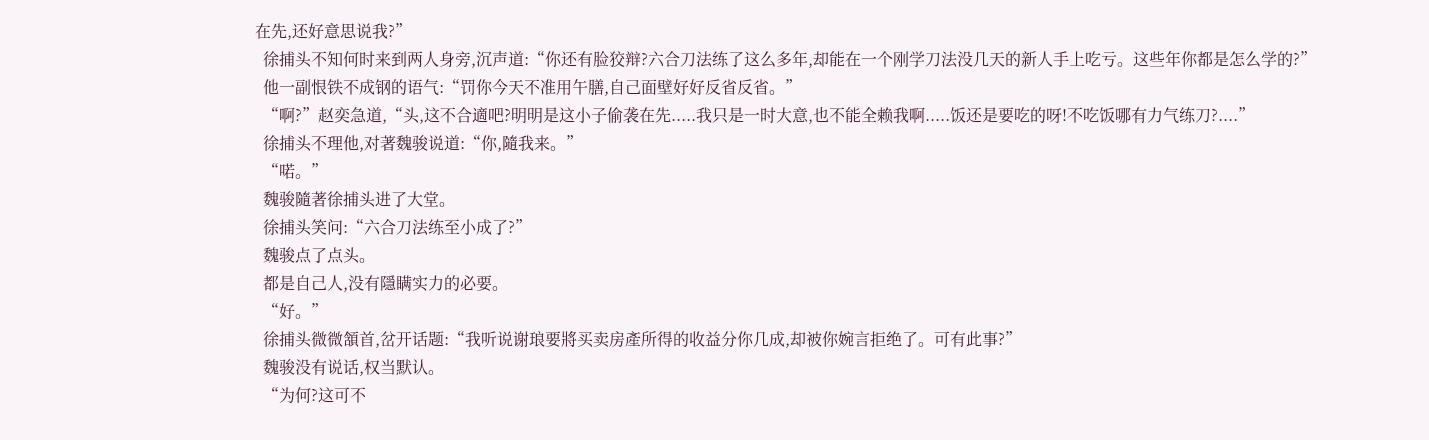在先,还好意思说我?”
  徐捕头不知何时来到两人身旁,沉声道:“你还有脸狡辩?六合刀法练了这么多年,却能在一个刚学刀法没几天的新人手上吃亏。这些年你都是怎么学的?”
  他一副恨铁不成钢的语气:“罚你今天不准用午膳,自己面壁好好反省反省。”
  “啊?”赵奕急道,“头,这不合適吧?明明是这小子偷袭在先.....我只是一时大意,也不能全赖我啊.....饭还是要吃的呀!不吃饭哪有力气练刀?....”
  徐捕头不理他,对著魏骏说道:“你,隨我来。”
  “喏。”
  魏骏隨著徐捕头进了大堂。
  徐捕头笑问:“六合刀法练至小成了?”
  魏骏点了点头。
  都是自己人,没有隱瞒实力的必要。
  “好。”
  徐捕头微微頷首,岔开话题:“我听说谢琅要將买卖房產所得的收益分你几成,却被你婉言拒绝了。可有此事?”
  魏骏没有说话,权当默认。
  “为何?这可不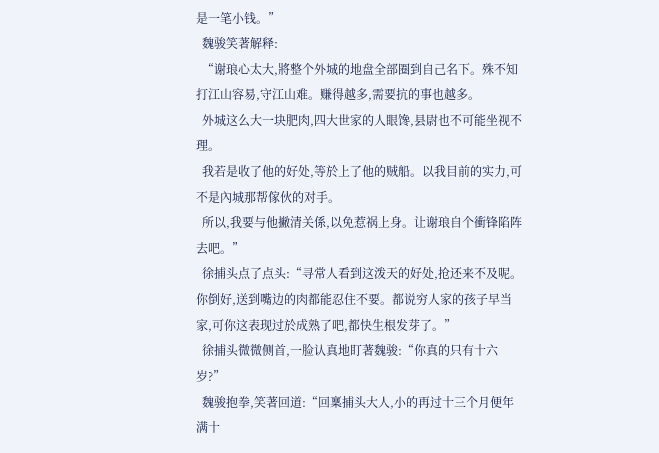是一笔小钱。”
  魏骏笑著解释:
  “谢琅心太大,將整个外城的地盘全部圈到自己名下。殊不知打江山容易,守江山难。赚得越多,需要抗的事也越多。
  外城这么大一块肥肉,四大世家的人眼馋,县尉也不可能坐视不理。
  我若是收了他的好处,等於上了他的贼船。以我目前的实力,可不是內城那帮傢伙的对手。
  所以,我要与他撇清关係,以免惹祸上身。让谢琅自个衝锋陷阵去吧。”
  徐捕头点了点头:“寻常人看到这泼天的好处,抢还来不及呢。你倒好,送到嘴边的肉都能忍住不要。都说穷人家的孩子早当家,可你这表现过於成熟了吧,都快生根发芽了。”
  徐捕头微微侧首,一脸认真地盯著魏骏:“你真的只有十六岁?”
  魏骏抱拳,笑著回道:“回稟捕头大人,小的再过十三个月便年满十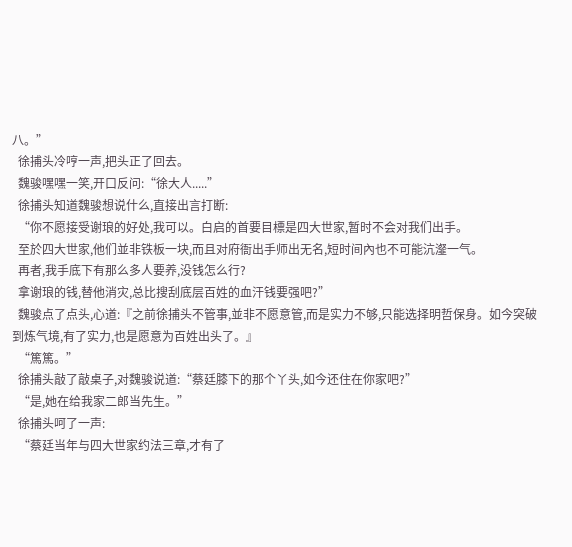八。”
  徐捕头冷哼一声,把头正了回去。
  魏骏嘿嘿一笑,开口反问:“徐大人.....”
  徐捕头知道魏骏想说什么,直接出言打断:
  “你不愿接受谢琅的好处,我可以。白启的首要目標是四大世家,暂时不会对我们出手。
  至於四大世家,他们並非铁板一块,而且对府衙出手师出无名,短时间內也不可能沆瀣一气。
  再者,我手底下有那么多人要养,没钱怎么行?
  拿谢琅的钱,替他消灾,总比搜刮底层百姓的血汗钱要强吧?”
  魏骏点了点头,心道:『之前徐捕头不管事,並非不愿意管,而是实力不够,只能选择明哲保身。如今突破到炼气境,有了实力,也是愿意为百姓出头了。』
  “篤篤。”
  徐捕头敲了敲桌子,对魏骏说道:“蔡廷膝下的那个丫头,如今还住在你家吧?”
  “是,她在给我家二郎当先生。”
  徐捕头呵了一声:
  “蔡廷当年与四大世家约法三章,才有了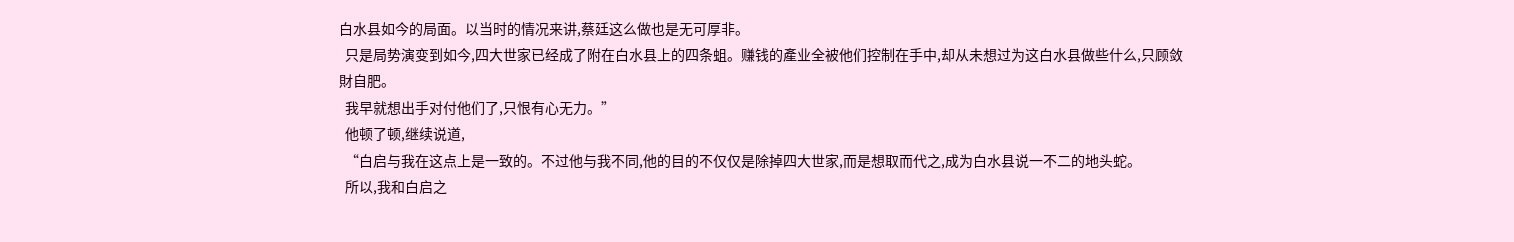白水县如今的局面。以当时的情况来讲,蔡廷这么做也是无可厚非。
  只是局势演变到如今,四大世家已经成了附在白水县上的四条蛆。赚钱的產业全被他们控制在手中,却从未想过为这白水县做些什么,只顾敛財自肥。
  我早就想出手对付他们了,只恨有心无力。”
  他顿了顿,继续说道,
  “白启与我在这点上是一致的。不过他与我不同,他的目的不仅仅是除掉四大世家,而是想取而代之,成为白水县说一不二的地头蛇。
  所以,我和白启之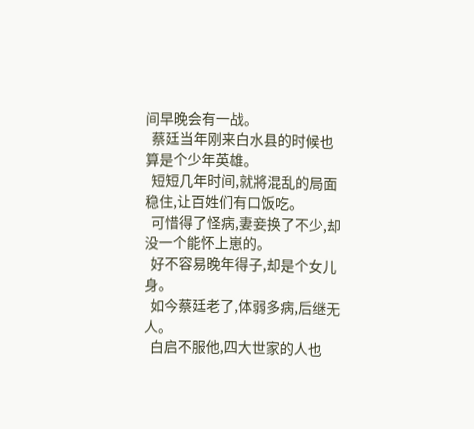间早晚会有一战。
  蔡廷当年刚来白水县的时候也算是个少年英雄。
  短短几年时间,就將混乱的局面稳住,让百姓们有口饭吃。
  可惜得了怪病,妻妾换了不少,却没一个能怀上崽的。
  好不容易晚年得子,却是个女儿身。
  如今蔡廷老了,体弱多病,后继无人。
  白启不服他,四大世家的人也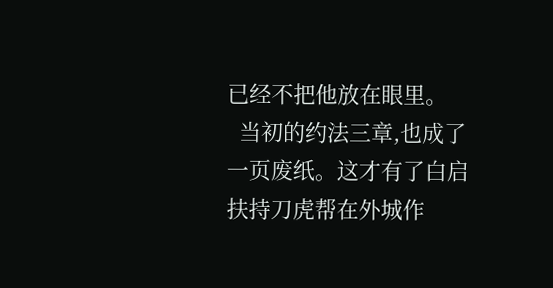已经不把他放在眼里。
  当初的约法三章,也成了一页废纸。这才有了白启扶持刀虎帮在外城作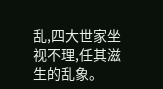乱,四大世家坐视不理,任其滋生的乱象。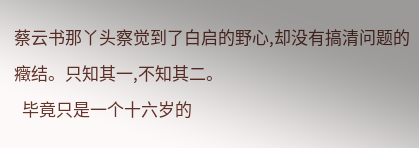蔡云书那丫头察觉到了白启的野心,却没有搞清问题的癥结。只知其一,不知其二。
  毕竟只是一个十六岁的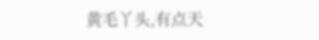黄毛丫头,有点天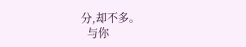分,却不多。
  与你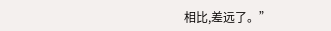相比,差远了。”